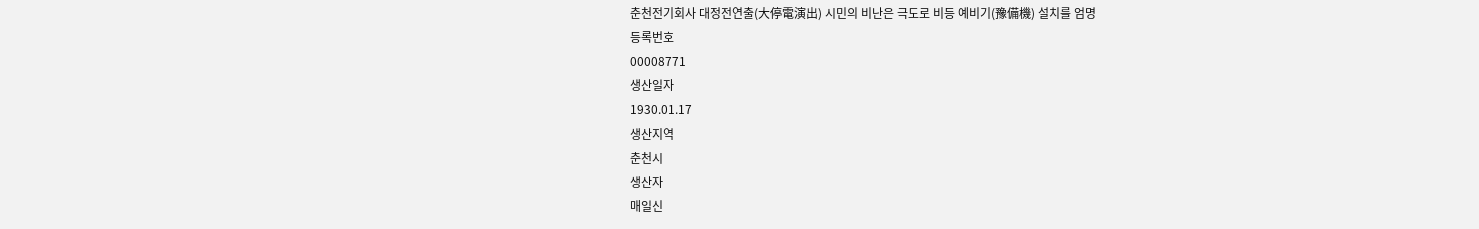춘천전기회사 대정전연출(大停電演出) 시민의 비난은 극도로 비등 예비기(豫備機) 설치를 엄명
등록번호
00008771
생산일자
1930.01.17
생산지역
춘천시
생산자
매일신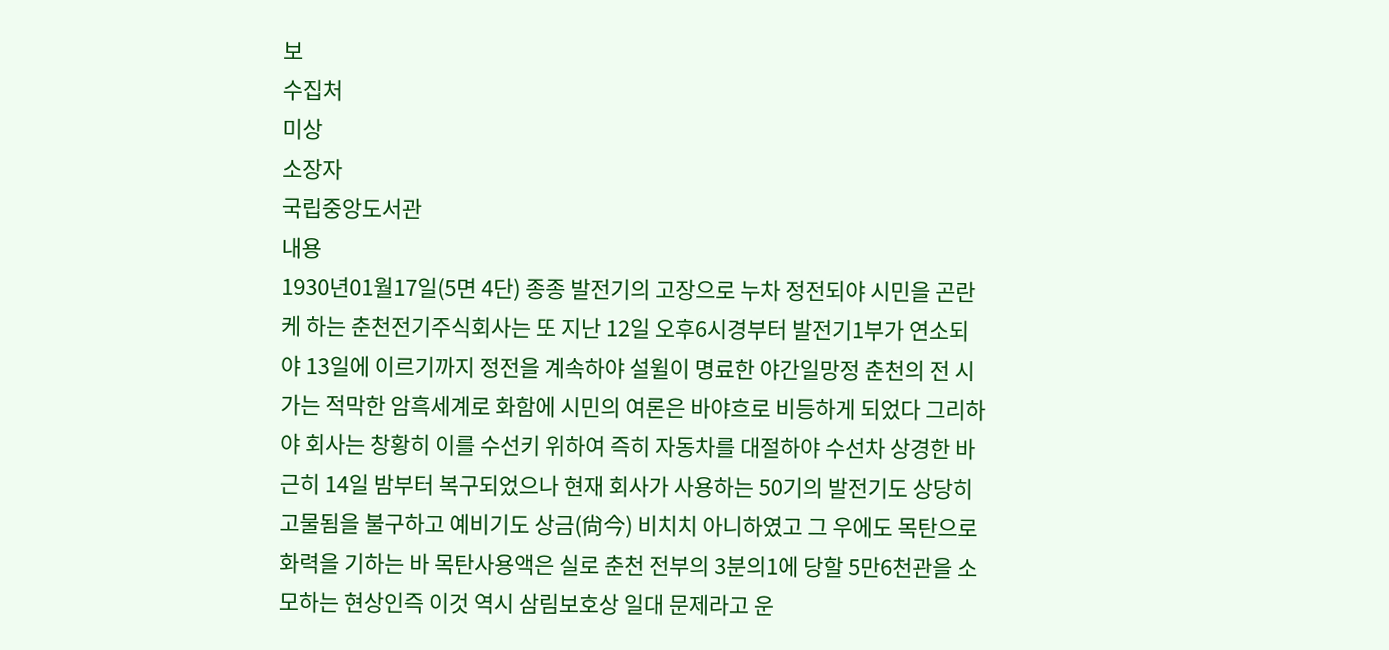보
수집처
미상
소장자
국립중앙도서관
내용
1930년01월17일(5면 4단) 종종 발전기의 고장으로 누차 정전되야 시민을 곤란케 하는 춘천전기주식회사는 또 지난 12일 오후6시경부터 발전기1부가 연소되야 13일에 이르기까지 정전을 계속하야 설윌이 명료한 야간일망정 춘천의 전 시가는 적막한 암흑세계로 화함에 시민의 여론은 바야흐로 비등하게 되었다 그리하야 회사는 창황히 이를 수선키 위하여 즉히 자동차를 대절하야 수선차 상경한 바 근히 14일 밤부터 복구되었으나 현재 회사가 사용하는 50기의 발전기도 상당히 고물됨을 불구하고 예비기도 상금(尙今) 비치치 아니하였고 그 우에도 목탄으로 화력을 기하는 바 목탄사용액은 실로 춘천 전부의 3분의1에 당할 5만6천관을 소모하는 현상인즉 이것 역시 삼림보호상 일대 문제라고 운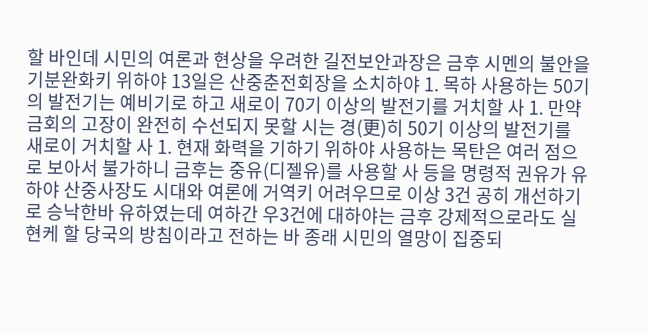할 바인데 시민의 여론과 현상을 우려한 길전보안과장은 금후 시멘의 불안을 기분완화키 위하야 13일은 산중춘전회장을 소치하야 1. 목하 사용하는 50기의 발전기는 예비기로 하고 새로이 70기 이상의 발전기를 거치할 사 1. 만약 금회의 고장이 완전히 수선되지 못할 시는 경(更)히 50기 이상의 발전기를 새로이 거치할 사 1. 현재 화력을 기하기 위하야 사용하는 목탄은 여러 점으로 보아서 불가하니 금후는 중유(디젤유)를 사용할 사 등을 명령적 권유가 유하야 산중사장도 시대와 여론에 거역키 어려우므로 이상 3건 공히 개선하기로 승낙한바 유하였는데 여하간 우3건에 대하야는 금후 강제적으로라도 실현케 할 당국의 방침이라고 전하는 바 종래 시민의 열망이 집중되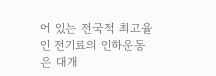어 있는 전국적 최고율인 전기료의 인하운동은 대개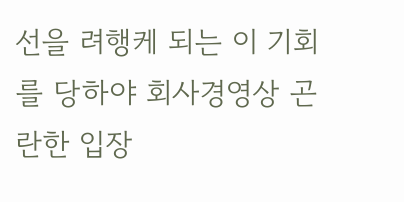선을 려행케 되는 이 기회를 당하야 회사경영상 곤란한 입장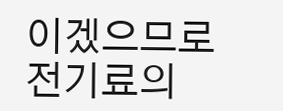이겠으므로 전기료의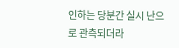인하는 당분간 실시 난으로 관측되더라